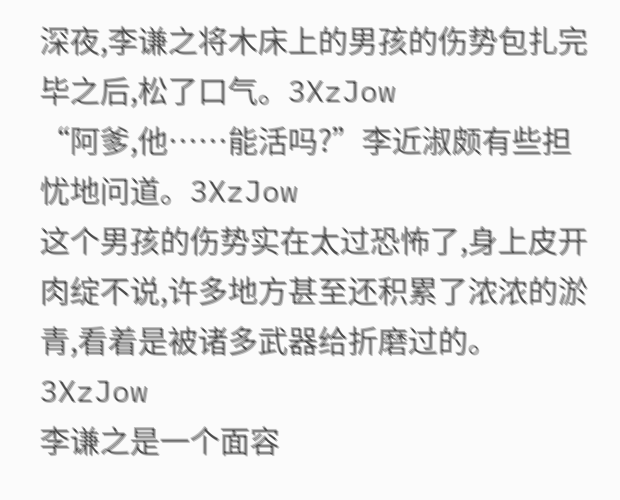深夜,李谦之将木床上的男孩的伤势包扎完毕之后,松了口气。3XzJow
“阿爹,他……能活吗?”李近淑颇有些担忧地问道。3XzJow
这个男孩的伤势实在太过恐怖了,身上皮开肉绽不说,许多地方甚至还积累了浓浓的淤青,看着是被诸多武器给折磨过的。3XzJow
李谦之是一个面容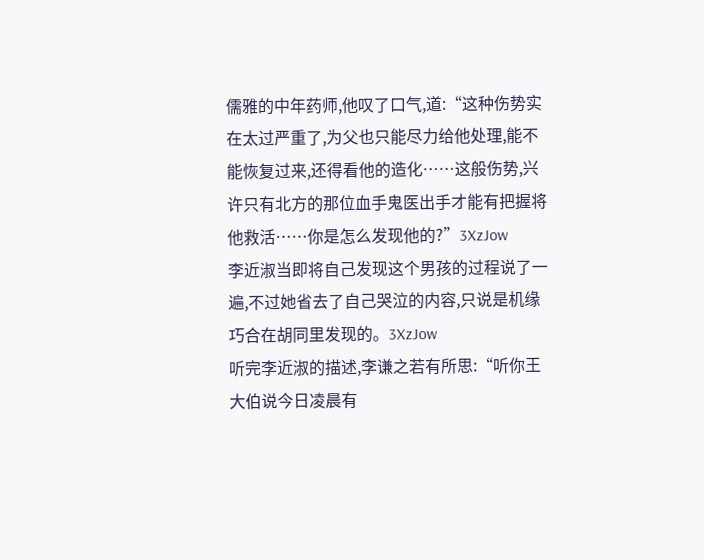儒雅的中年药师,他叹了口气,道:“这种伤势实在太过严重了,为父也只能尽力给他处理,能不能恢复过来,还得看他的造化……这般伤势,兴许只有北方的那位血手鬼医出手才能有把握将他救活……你是怎么发现他的?”3XzJow
李近淑当即将自己发现这个男孩的过程说了一遍,不过她省去了自己哭泣的内容,只说是机缘巧合在胡同里发现的。3XzJow
听完李近淑的描述,李谦之若有所思:“听你王大伯说今日凌晨有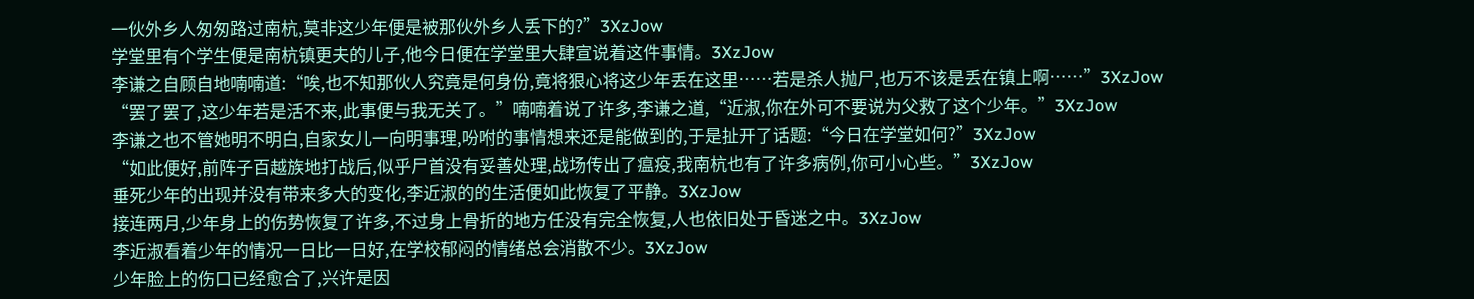一伙外乡人匆匆路过南杭,莫非这少年便是被那伙外乡人丢下的?”3XzJow
学堂里有个学生便是南杭镇更夫的儿子,他今日便在学堂里大肆宣说着这件事情。3XzJow
李谦之自顾自地喃喃道:“唉,也不知那伙人究竟是何身份,竟将狠心将这少年丢在这里……若是杀人抛尸,也万不该是丢在镇上啊……”3XzJow
“罢了罢了,这少年若是活不来,此事便与我无关了。”喃喃着说了许多,李谦之道,“近淑,你在外可不要说为父救了这个少年。”3XzJow
李谦之也不管她明不明白,自家女儿一向明事理,吩咐的事情想来还是能做到的,于是扯开了话题:“今日在学堂如何?”3XzJow
“如此便好,前阵子百越族地打战后,似乎尸首没有妥善处理,战场传出了瘟疫,我南杭也有了许多病例,你可小心些。”3XzJow
垂死少年的出现并没有带来多大的变化,李近淑的的生活便如此恢复了平静。3XzJow
接连两月,少年身上的伤势恢复了许多,不过身上骨折的地方任没有完全恢复,人也依旧处于昏迷之中。3XzJow
李近淑看着少年的情况一日比一日好,在学校郁闷的情绪总会消散不少。3XzJow
少年脸上的伤口已经愈合了,兴许是因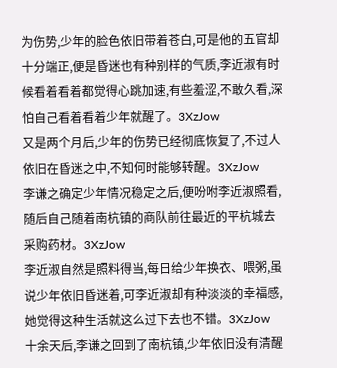为伤势,少年的脸色依旧带着苍白,可是他的五官却十分端正,便是昏迷也有种别样的气质,李近淑有时候看着看着都觉得心跳加速,有些羞涩,不敢久看,深怕自己看着看着少年就醒了。3XzJow
又是两个月后,少年的伤势已经彻底恢复了,不过人依旧在昏迷之中,不知何时能够转醒。3XzJow
李谦之确定少年情况稳定之后,便吩咐李近淑照看,随后自己随着南杭镇的商队前往最近的平杭城去采购药材。3XzJow
李近淑自然是照料得当,每日给少年换衣、喂粥,虽说少年依旧昏迷着,可李近淑却有种淡淡的幸福感,她觉得这种生活就这么过下去也不错。3XzJow
十余天后,李谦之回到了南杭镇,少年依旧没有清醒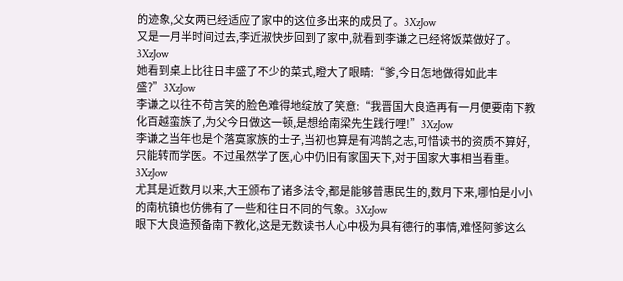的迹象,父女两已经适应了家中的这位多出来的成员了。3XzJow
又是一月半时间过去,李近淑快步回到了家中,就看到李谦之已经将饭菜做好了。3XzJow
她看到桌上比往日丰盛了不少的菜式,瞪大了眼睛:“爹,今日怎地做得如此丰盛?”3XzJow
李谦之以往不苟言笑的脸色难得地绽放了笑意:“我晋国大良造再有一月便要南下教化百越蛮族了,为父今日做这一顿,是想给南梁先生践行哩!”3XzJow
李谦之当年也是个落寞家族的士子,当初也算是有鸿鹄之志,可惜读书的资质不算好,只能转而学医。不过虽然学了医,心中仍旧有家国天下,对于国家大事相当看重。3XzJow
尤其是近数月以来,大王颁布了诸多法令,都是能够普惠民生的,数月下来,哪怕是小小的南杭镇也仿佛有了一些和往日不同的气象。3XzJow
眼下大良造预备南下教化,这是无数读书人心中极为具有德行的事情,难怪阿爹这么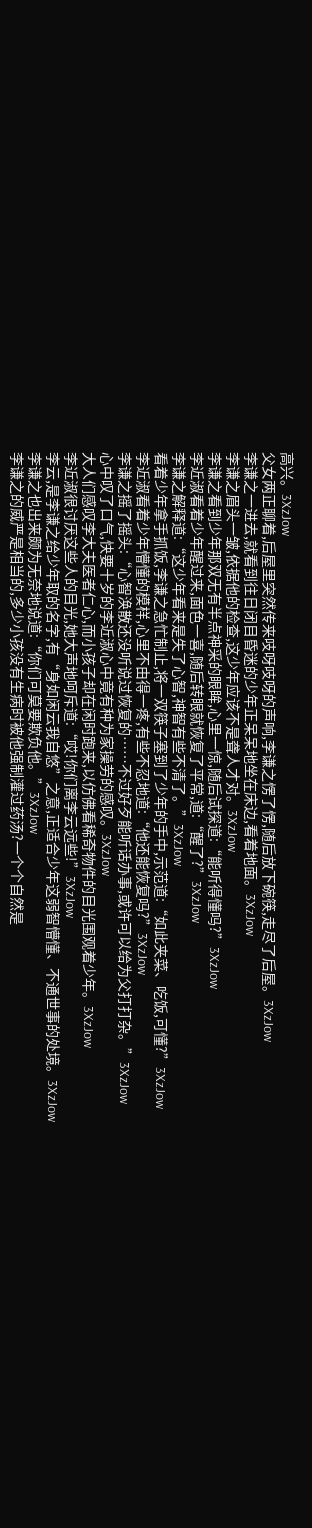高兴。3XzJow
父女两正聊着,后屋里突然传来吱呀吱呀的声响,李谦之愣了愣,随后放下碗筷,走尽了后屋。3XzJow
李谦之一进去,就看到往日闭目昏迷的少年正呆呆地坐在床边,看着地面。3XzJow
李谦之眉头一皱,依据他的检查,这少年应该不是聋人才对。3XzJow
李谦之看到少年那双无有半点神采的眼眸,心里一惊,随后试探道:“能听得懂吗?”3XzJow
李近淑看着少年醒过来,面色一喜,随后转眼就恢复了平常,道:“醒了?”3XzJow
李谦之解释道:“这少年看来是失了心智,神智有些不清了。”3XzJow
看着少年拿手抓饭,李谦之急忙制止,将一双筷子塞到了少年的手中,示范道:“如此夹菜、吃饭,可懂?”3XzJow
李近淑看着少年懵懂的模样,心里不由得一疼,有些不忍地道:“他还能恢复吗?”3XzJow
李谦之摇了摇头:“心智涣散还没听说过恢复的……不过好歹能听话办事,或许可以给为父打打杂。”3XzJow
心中叹了口气,快要十岁的李近淑心中竟有种为家操劳的感叹。3XzJow
大人们感叹李大夫医者仁心,而小孩子却在闲时跑来,以仿佛看稀奇物件的目光围观着少年。3XzJow
李近淑很讨厌这些人的目光,她大声地呵斥道:“哎!你们离李云远些!”3XzJow
李云,是李谦之给少年取的名字,有“身如闲云我自悠”之意,正适合少年这弱智懵懂、不通世事的处境。3XzJow
李谦之也出来颇为无奈地说道:“你们可莫要欺负他。”3XzJow
李谦之的威严是相当的,多少小孩没有生病时被他强制灌过药汤?一个个自然是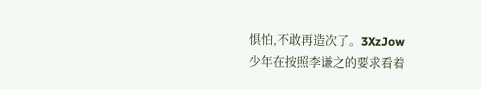惧怕,不敢再造次了。3XzJow
少年在按照李谦之的要求看着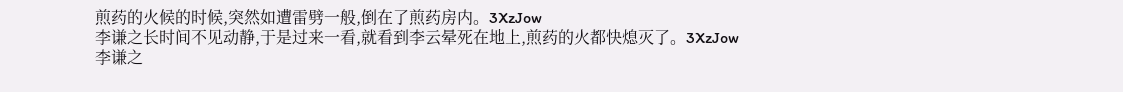煎药的火候的时候,突然如遭雷劈一般,倒在了煎药房内。3XzJow
李谦之长时间不见动静,于是过来一看,就看到李云晕死在地上,煎药的火都快熄灭了。3XzJow
李谦之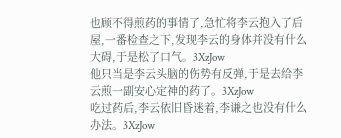也顾不得煎药的事情了,急忙将李云抱入了后屋,一番检查之下,发现李云的身体并没有什么大碍,于是松了口气。3XzJow
他只当是李云头脑的伤势有反弹,于是去给李云煎一副安心定神的药了。3XzJow
吃过药后,李云依旧昏迷着,李谦之也没有什么办法。3XzJow